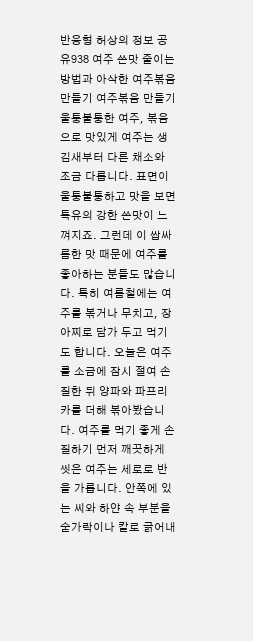반응형 허상의 정보 공유938 여주 쓴맛 줄이는 방법과 아삭한 여주볶음 만들기 여주볶음 만들기 울퉁불퉁한 여주, 볶음으로 맛있게 여주는 생김새부터 다른 채소와 조금 다릅니다. 표면이 울퉁불퉁하고 맛을 보면 특유의 강한 쓴맛이 느껴지죠. 그런데 이 쌉싸름한 맛 때문에 여주를 좋아하는 분들도 많습니다. 특히 여름철에는 여주를 볶거나 무치고, 장아찌로 담가 두고 먹기도 합니다. 오늘은 여주를 소금에 잠시 절여 손질한 뒤 양파와 파프리카를 더해 볶아봤습니다. 여주를 먹기 좋게 손질하기 먼저 깨끗하게 씻은 여주는 세로로 반을 가릅니다. 안쪽에 있는 씨와 하얀 속 부분을 숟가락이나 칼로 긁어내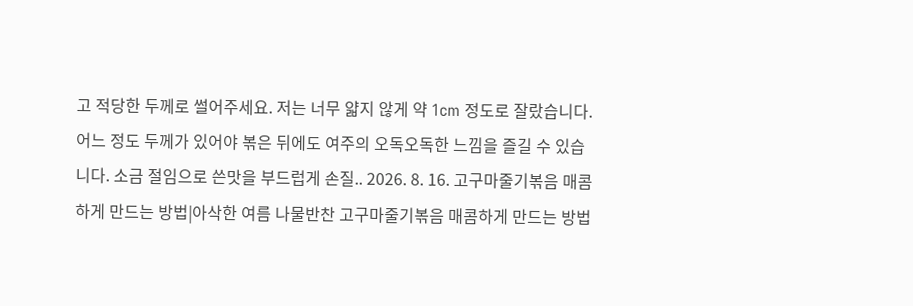고 적당한 두께로 썰어주세요. 저는 너무 얇지 않게 약 1cm 정도로 잘랐습니다. 어느 정도 두께가 있어야 볶은 뒤에도 여주의 오독오독한 느낌을 즐길 수 있습니다. 소금 절임으로 쓴맛을 부드럽게 손질.. 2026. 8. 16. 고구마줄기볶음 매콤하게 만드는 방법|아삭한 여름 나물반찬 고구마줄기볶음 매콤하게 만드는 방법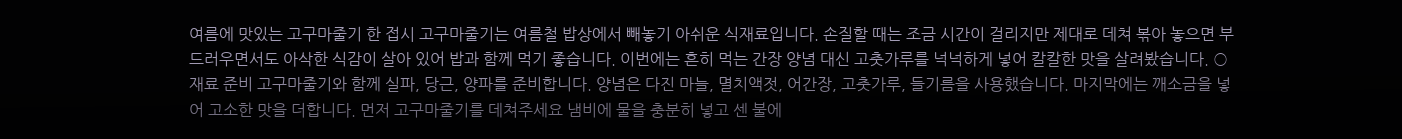여름에 맛있는 고구마줄기 한 접시 고구마줄기는 여름철 밥상에서 빼놓기 아쉬운 식재료입니다. 손질할 때는 조금 시간이 걸리지만 제대로 데쳐 볶아 놓으면 부드러우면서도 아삭한 식감이 살아 있어 밥과 함께 먹기 좋습니다. 이번에는 흔히 먹는 간장 양념 대신 고춧가루를 넉넉하게 넣어 칼칼한 맛을 살려봤습니다. ○ 재료 준비 고구마줄기와 함께 실파, 당근, 양파를 준비합니다. 양념은 다진 마늘, 멸치액젓, 어간장, 고춧가루, 들기름을 사용했습니다. 마지막에는 깨소금을 넣어 고소한 맛을 더합니다. 먼저 고구마줄기를 데쳐주세요 냄비에 물을 충분히 넣고 센 불에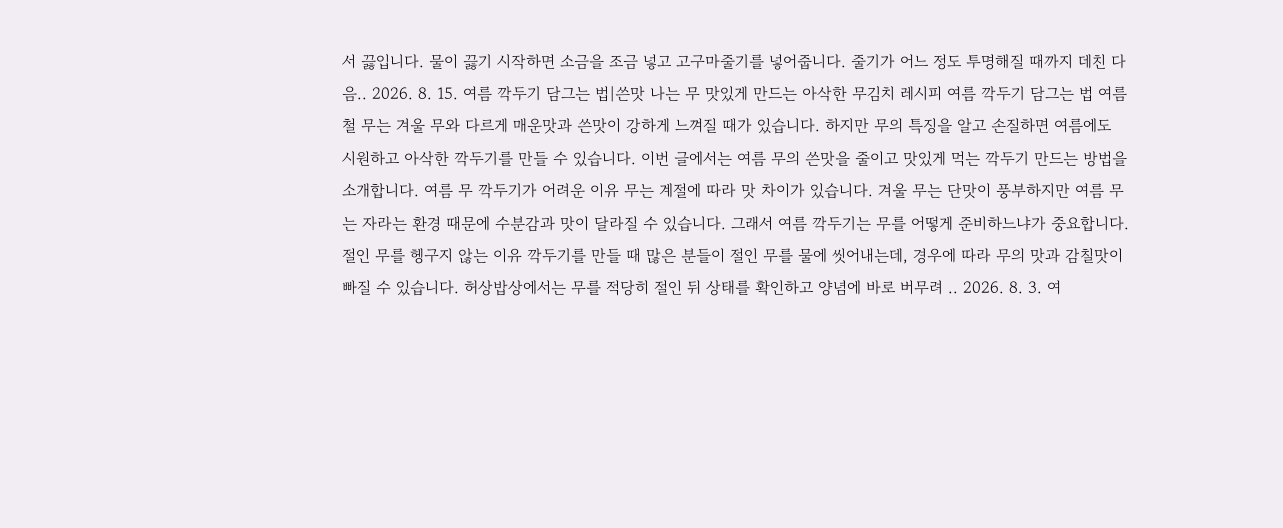서 끓입니다. 물이 끓기 시작하면 소금을 조금 넣고 고구마줄기를 넣어줍니다. 줄기가 어느 정도 투명해질 때까지 데친 다음.. 2026. 8. 15. 여름 깍두기 담그는 법|쓴맛 나는 무 맛있게 만드는 아삭한 무김치 레시피 여름 깍두기 담그는 법 여름철 무는 겨울 무와 다르게 매운맛과 쓴맛이 강하게 느껴질 때가 있습니다. 하지만 무의 특징을 알고 손질하면 여름에도 시원하고 아삭한 깍두기를 만들 수 있습니다. 이번 글에서는 여름 무의 쓴맛을 줄이고 맛있게 먹는 깍두기 만드는 방법을 소개합니다. 여름 무 깍두기가 어려운 이유 무는 계절에 따라 맛 차이가 있습니다. 겨울 무는 단맛이 풍부하지만 여름 무는 자라는 환경 때문에 수분감과 맛이 달라질 수 있습니다. 그래서 여름 깍두기는 무를 어떻게 준비하느냐가 중요합니다. 절인 무를 헹구지 않는 이유 깍두기를 만들 때 많은 분들이 절인 무를 물에 씻어내는데, 경우에 따라 무의 맛과 감칠맛이 빠질 수 있습니다. 허상밥상에서는 무를 적당히 절인 뒤 상태를 확인하고 양념에 바로 버무려 .. 2026. 8. 3. 여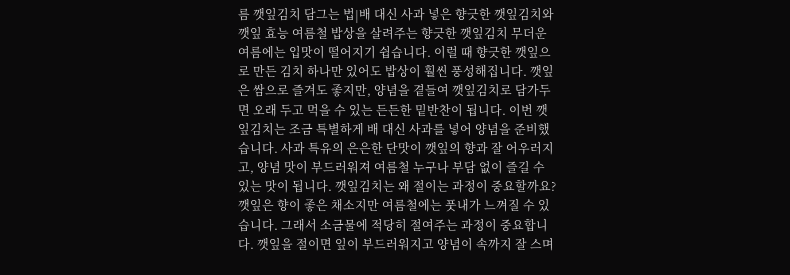름 깻잎김치 담그는 법|배 대신 사과 넣은 향긋한 깻잎김치와 깻잎 효능 여름철 밥상을 살려주는 향긋한 깻잎김치 무더운 여름에는 입맛이 떨어지기 쉽습니다. 이럴 때 향긋한 깻잎으로 만든 김치 하나만 있어도 밥상이 훨씬 풍성해집니다. 깻잎은 쌈으로 즐겨도 좋지만, 양념을 곁들여 깻잎김치로 담가두면 오래 두고 먹을 수 있는 든든한 밑반찬이 됩니다. 이번 깻잎김치는 조금 특별하게 배 대신 사과를 넣어 양념을 준비했습니다. 사과 특유의 은은한 단맛이 깻잎의 향과 잘 어우러지고, 양념 맛이 부드러워져 여름철 누구나 부담 없이 즐길 수 있는 맛이 됩니다. 깻잎김치는 왜 절이는 과정이 중요할까요? 깻잎은 향이 좋은 채소지만 여름철에는 풋내가 느껴질 수 있습니다. 그래서 소금물에 적당히 절여주는 과정이 중요합니다. 깻잎을 절이면 잎이 부드러워지고 양념이 속까지 잘 스며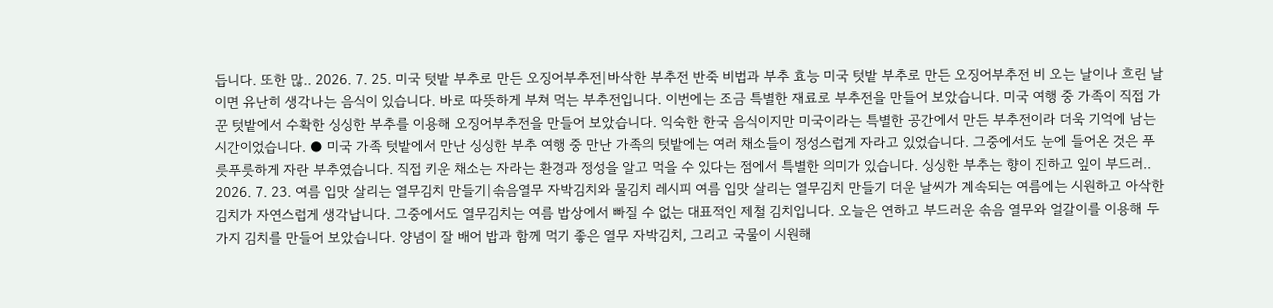듭니다. 또한 많.. 2026. 7. 25. 미국 텃밭 부추로 만든 오징어부추전|바삭한 부추전 반죽 비법과 부추 효능 미국 텃밭 부추로 만든 오징어부추전 비 오는 날이나 흐린 날이면 유난히 생각나는 음식이 있습니다. 바로 따뜻하게 부쳐 먹는 부추전입니다. 이번에는 조금 특별한 재료로 부추전을 만들어 보았습니다. 미국 여행 중 가족이 직접 가꾼 텃밭에서 수확한 싱싱한 부추를 이용해 오징어부추전을 만들어 보았습니다. 익숙한 한국 음식이지만 미국이라는 특별한 공간에서 만든 부추전이라 더욱 기억에 남는 시간이었습니다. ● 미국 가족 텃밭에서 만난 싱싱한 부추 여행 중 만난 가족의 텃밭에는 여러 채소들이 정성스럽게 자라고 있었습니다. 그중에서도 눈에 들어온 것은 푸릇푸릇하게 자란 부추였습니다. 직접 키운 채소는 자라는 환경과 정성을 알고 먹을 수 있다는 점에서 특별한 의미가 있습니다. 싱싱한 부추는 향이 진하고 잎이 부드러.. 2026. 7. 23. 여름 입맛 살리는 열무김치 만들기|솎음열무 자박김치와 물김치 레시피 여름 입맛 살리는 열무김치 만들기 더운 날씨가 계속되는 여름에는 시원하고 아삭한 김치가 자연스럽게 생각납니다. 그중에서도 열무김치는 여름 밥상에서 빠질 수 없는 대표적인 제철 김치입니다. 오늘은 연하고 부드러운 솎음 열무와 얼갈이를 이용해 두 가지 김치를 만들어 보았습니다. 양념이 잘 배어 밥과 함께 먹기 좋은 열무 자박김치, 그리고 국물이 시원해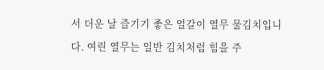서 더운 날 즐기기 좋은 얼갈이 열무 물김치입니다. 여린 열무는 일반 김치처럼 힘을 주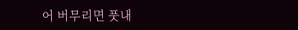어 버무리면 풋내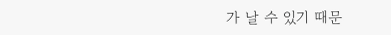가 날 수 있기 때문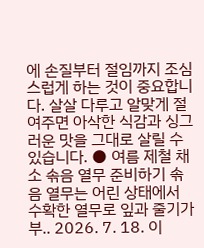에 손질부터 절임까지 조심스럽게 하는 것이 중요합니다. 살살 다루고 알맞게 절여주면 아삭한 식감과 싱그러운 맛을 그대로 살릴 수 있습니다. ● 여름 제철 채소 솎음 열무 준비하기 솎음 열무는 어린 상태에서 수확한 열무로 잎과 줄기가 부.. 2026. 7. 18. 이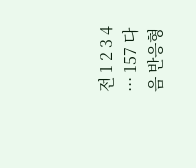전 1 2 3 4 ··· 157 다음 반응형